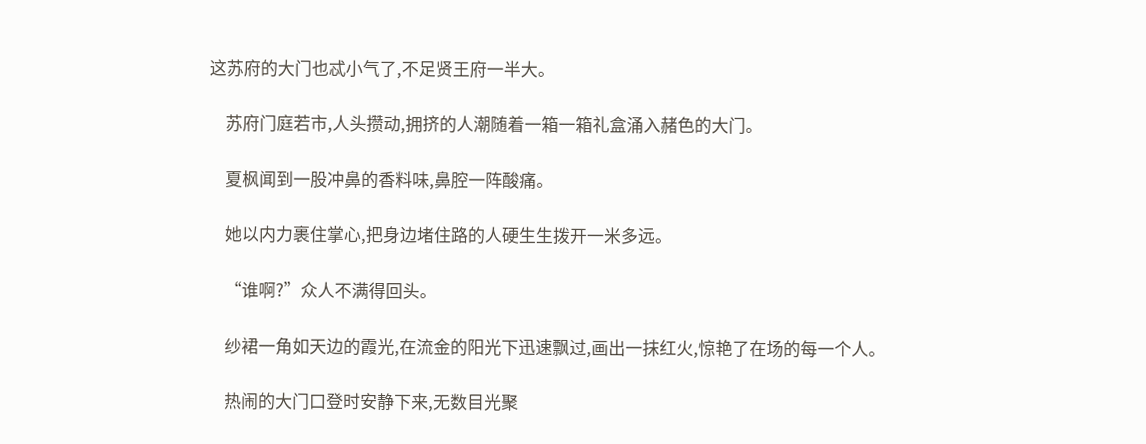这苏府的大门也忒小气了,不足贤王府一半大。

    苏府门庭若市,人头攒动,拥挤的人潮随着一箱一箱礼盒涌入赭色的大门。

    夏枫闻到一股冲鼻的香料味,鼻腔一阵酸痛。

    她以内力裹住掌心,把身边堵住路的人硬生生拨开一米多远。

    “谁啊?”众人不满得回头。

    纱裙一角如天边的霞光,在流金的阳光下迅速飘过,画出一抹红火,惊艳了在场的每一个人。

    热闹的大门口登时安静下来,无数目光聚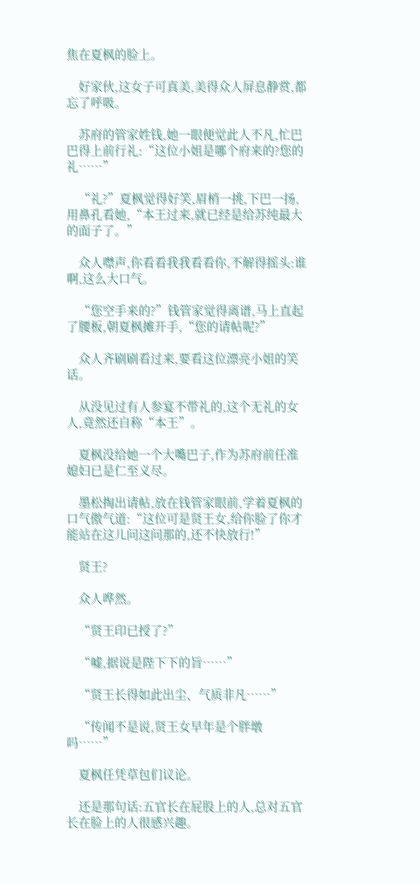焦在夏枫的脸上。

    好家伙,这女子可真美,美得众人屏息静赏,都忘了呼吸。

    苏府的管家姓钱,她一眼便觉此人不凡,忙巴巴得上前行礼:“这位小姐是哪个府来的?您的礼……”

    “礼?”夏枫觉得好笑,眉梢一挑,下巴一扬,用鼻孔看她,“本王过来,就已经是给苏纯最大的面子了。”

    众人噤声,你看看我我看看你,不解得摇头:谁啊,这么大口气。

    “您空手来的?”钱管家觉得离谱,马上直起了腰板,朝夏枫摊开手,“您的请帖呢?”

    众人齐刷刷看过来,要看这位漂亮小姐的笑话。

    从没见过有人参宴不带礼的,这个无礼的女人,竟然还自称“本王”。

    夏枫没给她一个大嘴巴子,作为苏府前任准媳妇已是仁至义尽。

    墨松掏出请帖,放在钱管家眼前,学着夏枫的口气傲气道:“这位可是贤王女,给你脸了你才能站在这儿问这问那的,还不快放行!”

    贤王?

    众人哗然。

    “贤王印已授了?”

    “嘘,据说是陛下下的旨……”

    “贤王长得如此出尘、气质非凡……”

    “传闻不是说,贤王女早年是个胖墩吗……”

    夏枫任凭草包们议论。

    还是那句话:五官长在屁股上的人,总对五官长在脸上的人很感兴趣。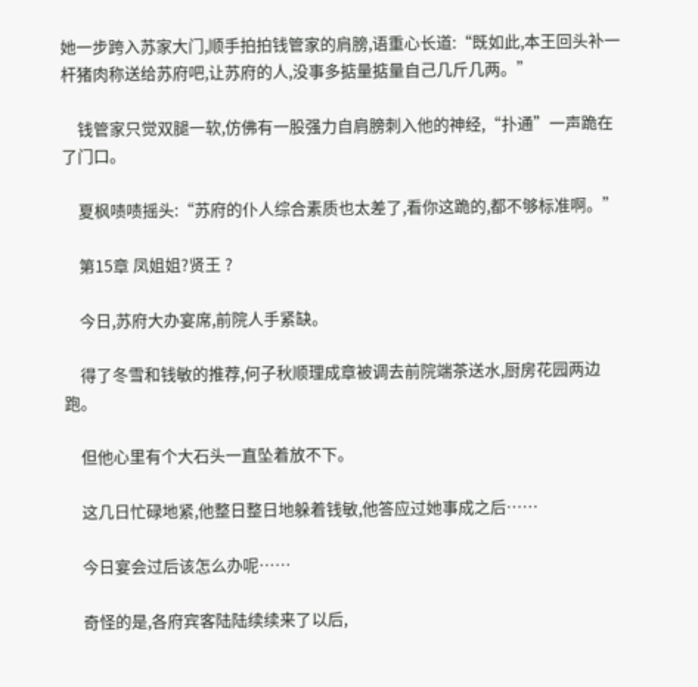她一步跨入苏家大门,顺手拍拍钱管家的肩膀,语重心长道:“既如此,本王回头补一杆猪肉称送给苏府吧,让苏府的人,没事多掂量掂量自己几斤几两。”

    钱管家只觉双腿一软,仿佛有一股强力自肩膀刺入他的神经,“扑通”一声跪在了门口。

    夏枫啧啧摇头:“苏府的仆人综合素质也太差了,看你这跪的,都不够标准啊。”

    第15章 凤姐姐?贤王 ?

    今日,苏府大办宴席,前院人手紧缺。

    得了冬雪和钱敏的推荐,何子秋顺理成章被调去前院端茶送水,厨房花园两边跑。

    但他心里有个大石头一直坠着放不下。

    这几日忙碌地紧,他整日整日地躲着钱敏,他答应过她事成之后……

    今日宴会过后该怎么办呢……

    奇怪的是,各府宾客陆陆续续来了以后,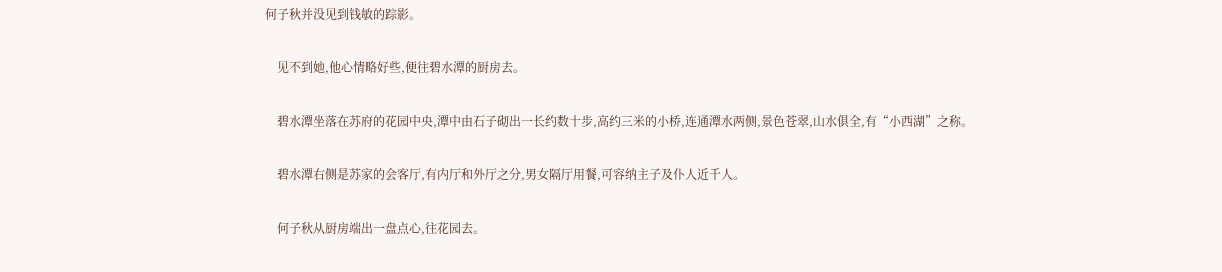何子秋并没见到钱敏的踪影。

    见不到她,他心情略好些,便往碧水潭的厨房去。

    碧水潭坐落在苏府的花园中央,潭中由石子砌出一长约数十步,高约三米的小桥,连通潭水两侧,景色苍翠,山水俱全,有“小西湖”之称。

    碧水潭右侧是苏家的会客厅,有内厅和外厅之分,男女隔厅用餐,可容纳主子及仆人近千人。

    何子秋从厨房端出一盘点心,往花园去。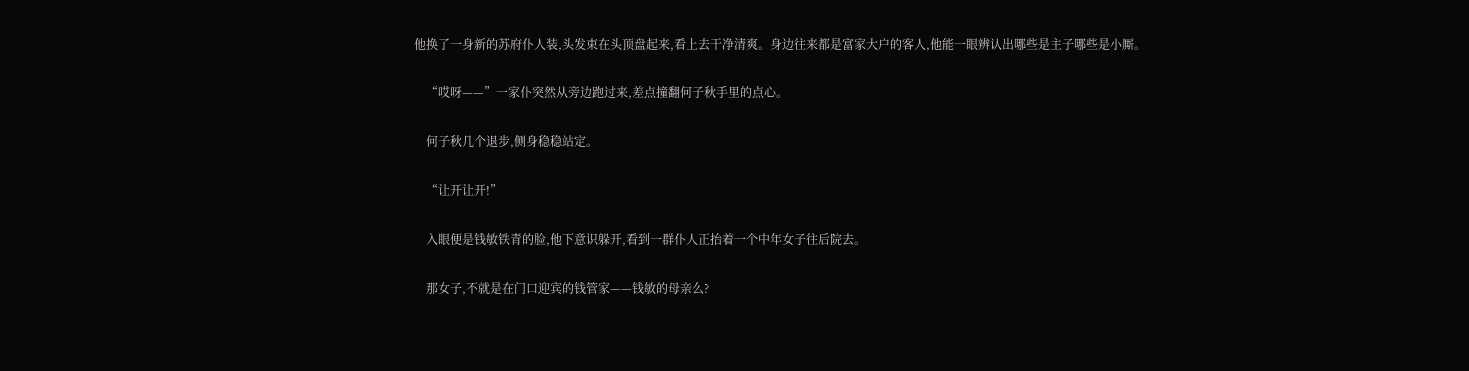他换了一身新的苏府仆人装,头发束在头顶盘起来,看上去干净清爽。身边往来都是富家大户的客人,他能一眼辨认出哪些是主子哪些是小厮。

    “哎呀——”一家仆突然从旁边跑过来,差点撞翻何子秋手里的点心。

    何子秋几个退步,侧身稳稳站定。

    “让开让开!”

    入眼便是钱敏铁青的脸,他下意识躲开,看到一群仆人正抬着一个中年女子往后院去。

    那女子,不就是在门口迎宾的钱管家——钱敏的母亲么?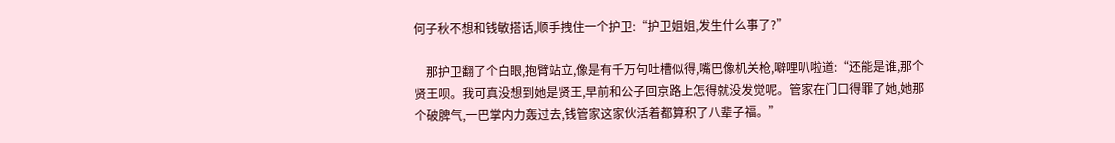何子秋不想和钱敏搭话,顺手拽住一个护卫:“护卫姐姐,发生什么事了?”

    那护卫翻了个白眼,抱臂站立,像是有千万句吐槽似得,嘴巴像机关枪,噼哩叭啦道:“还能是谁,那个贤王呗。我可真没想到她是贤王,早前和公子回京路上怎得就没发觉呢。管家在门口得罪了她,她那个破脾气,一巴掌内力轰过去,钱管家这家伙活着都算积了八辈子福。”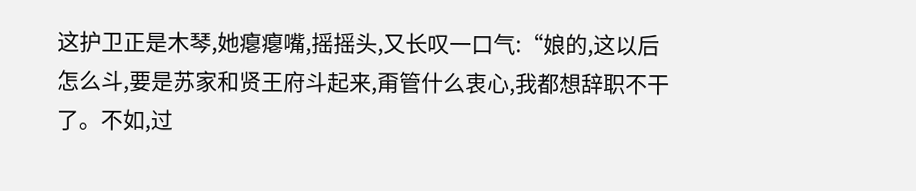这护卫正是木琴,她瘪瘪嘴,摇摇头,又长叹一口气:“娘的,这以后怎么斗,要是苏家和贤王府斗起来,甭管什么衷心,我都想辞职不干了。不如,过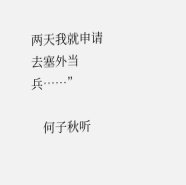两天我就申请去塞外当兵……”

    何子秋听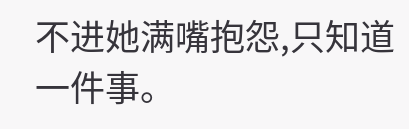不进她满嘴抱怨,只知道一件事。